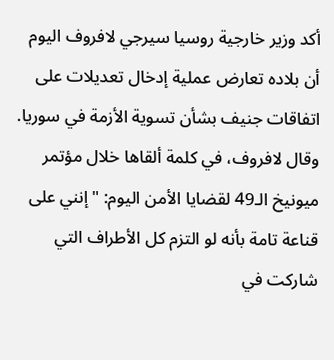أكد وزير خارجية روسيا سيرجي لافروف اليوم أن بلاده تعارض عملية إدخال تعديلات على اتفاقات جنيف بشأن تسوية الأزمة في سوريا.
وقال لافروف، في كلمة ألقاها خلال مؤتمر ميونيخ الـ49 لقضايا الأمن اليوم: "إنني على قناعة تامة بأنه لو التزم كل الأطراف التي شاركت في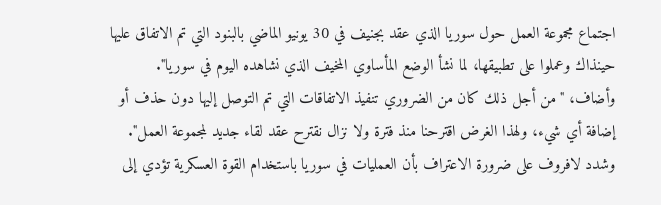اجتماع مجموعة العمل حول سوريا الذي عقد بجنيف في 30 يونيو الماضي بالبنود التي تم الاتفاق عليها حينذاك وعملوا على تطبيقها، لما نشأ الوضع المأساوي المخيف الذي نشاهده اليوم في سوريا".
وأضاف، "من أجل ذلك كان من الضروري تنفيذ الاتفاقات التي تم التوصل إليها دون حذف أو إضافة أي شيء، ولهذا الغرض اقترحنا منذ فترة ولا نزال نقترح عقد لقاء جديد لمجموعة العمل".
وشدد لافروف على ضرورة الاعتراف بأن العمليات في سوريا باستخدام القوة العسكرية تؤدي إلى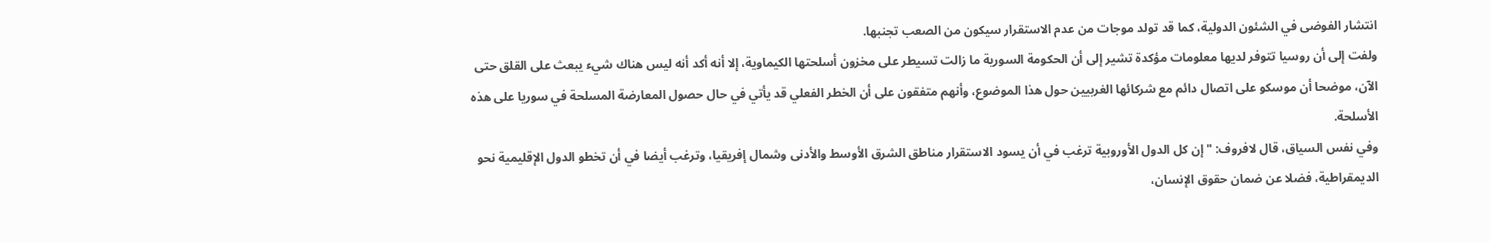انتشار الفوضى في الشئون الدولية، كما قد تولد موجات من عدم الاستقرار سيكون من الصعب تجنبها.
ولفت إلى أن روسيا تتوفر لديها معلومات مؤكدة تشير إلى أن الحكومة السورية ما زالت تسيطر على مخزون أسلحتها الكيماوية، إلا أنه أكد أنه ليس هناك شيء يبعث على القلق حتى الآن، موضحا أن موسكو على اتصال دائم مع شركائها الغربيين حول هذا الموضوع، وأنهم متفقون على أن الخطر الفعلي قد يأتي في حال حصول المعارضة المسلحة في سوريا على هذه الأسلحة.
وفي نفس السياق، قال لافروف: "إن كل الدول الأوروبية ترغب في أن يسود الاستقرار مناطق الشرق الأوسط والأدنى وشمال إفريقيا، وترغب أيضا في أن تخطو الدول الإقليمية نحو الديمقراطية، فضلا عن ضمان حقوق الإنسان،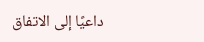داعيًا إلى الاتفاق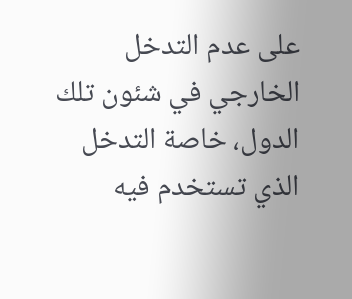على عدم التدخل الخارجي في شئون تلك الدول، خاصة التدخل الذي تستخدم فيه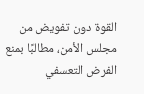القوة دون تفويض من مجلس الأمن، مطالبًا بمنع الفرض التعسفي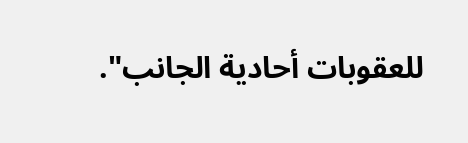للعقوبات أحادية الجانب".